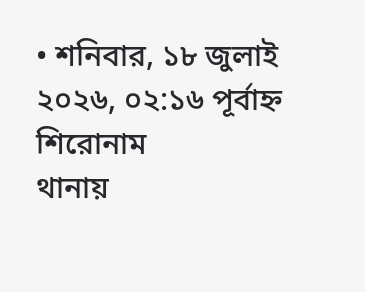• শনিবার, ১৮ জুলাই ২০২৬, ০২:১৬ পূর্বাহ্ন
শিরোনাম
থানায়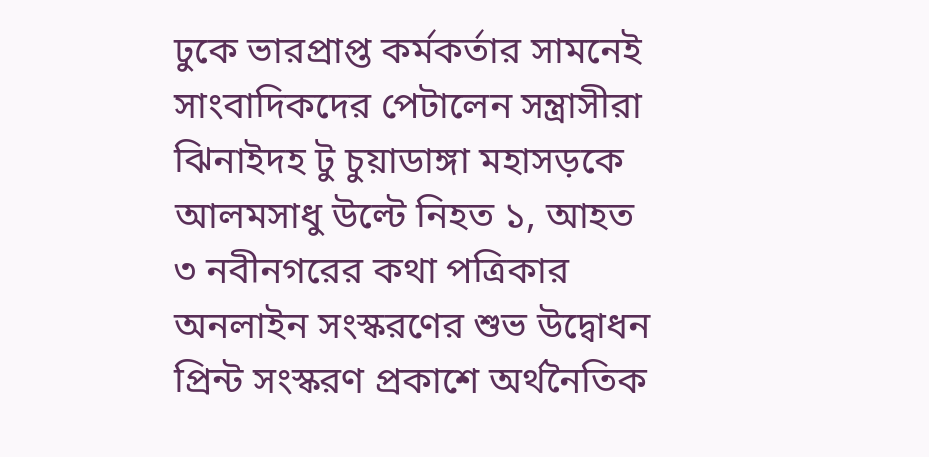ঢুকে ভারপ্রাপ্ত কর্মকর্তার সামনেই সাংবাদিকদের পেটালেন সন্ত্রাসীরা ঝিনাইদহ টু চুয়াডাঙ্গা মহাসড়কে আলমসাধু উল্টে নিহত ১, আহত ৩ নবীনগরের কথা পত্রিকার অনলাইন সংস্করণের শুভ উদ্বোধন প্রিন্ট সংস্করণ প্রকাশে অর্থনৈতিক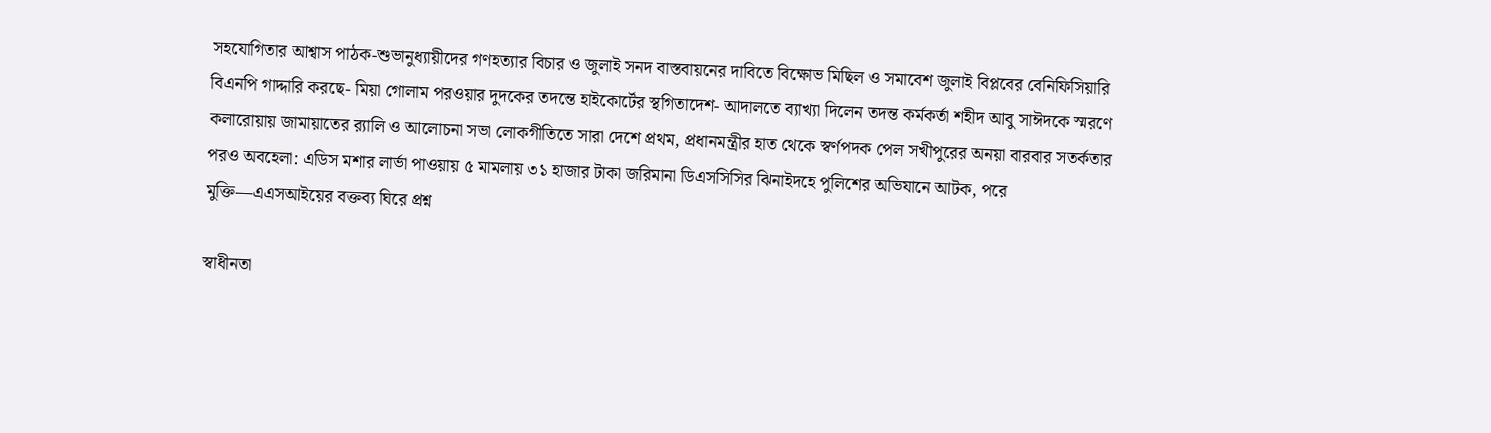সহযোগিতার আশ্বাস পাঠক-শুভানুধ্যায়ীদের গণহত্যার বিচার ও জুলাই সনদ বাস্তবায়নের দাবিতে বিক্ষোভ মিছিল ও সমাবেশ জুলাই বিপ্লবের বেনিফিসিয়ারি বিএনপি গাদ্দারি করছে- মিয়া গোলাম পরওয়ার দুদকের তদন্তে হাইকোর্টের স্থগিতাদেশ- আদালতে ব্যাখ্যা দিলেন তদন্ত কর্মকর্তা শহীদ আবু সাঈদকে স্মরণে কলারোয়ায় জামায়াতের র‍্যালি ও আলোচনা সভা লোকগীতিতে সারা দেশে প্রথম, প্রধানমন্ত্রীর হাত থেকে স্বর্ণপদক পেল সখীপুরের অনয়া বারবার সতর্কতার পরও অবহেলা: এডিস মশার লার্ভা পাওয়ায় ৫ মামলায় ৩১ হাজার টাকা জরিমানা ডিএসসিসির ঝিনাইদহে পুলিশের অভিযানে আটক, পরে মুক্তি—এএসআইয়ের বক্তব্য ঘিরে প্রশ্ন

স্বাধীনতা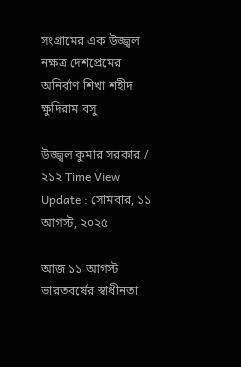সংগ্রামের এক উজ্জ্বল নক্ষত্র দেশপ্রেমের অনির্বাণ শিখা শহীদ ক্ষুদিরাম বসু

উজ্জ্বল কুমার সরকার / ২১২ Time View
Update : সোমবার, ১১ আগস্ট, ২০২৫

আজ ১১ আগস্ট ভারতবর্ষের স্বাধীনতা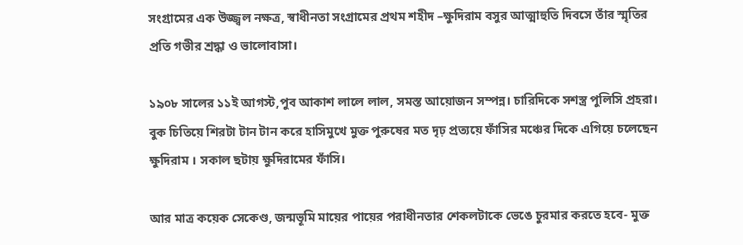সংগ্রামের এক উজ্জ্বল নক্ষত্র, স্বাধীনতা সংগ্রামের প্রথম শহীদ –ক্ষুদিরাম বসুর আত্মাহুতি দিবসে তাঁর স্মৃতির প্রতি গভীর শ্রদ্ধা ও ভালোবাসা।

১৯০৮ সালের ১১ই আগস্ট,পুব আকাশ লালে লাল, সমস্ত আয়োজন সম্পন্ন। চারিদিকে সশস্ত্র পুলিসি প্রহরা। বুক চিতিয়ে শিরটা টান টান করে হাসিমুখে মুক্ত পুরুষের মত দৃঢ় প্রত্যয়ে ফাঁসির মঞ্চের দিকে এগিয়ে চলেছেন ক্ষুদিরাম । সকাল ছটায় ক্ষুদিরামের ফাঁসি।

আর মাত্র কয়েক সেকেণ্ড, জন্মভূমি মায়ের পায়ের পরাধীনতার শেকলটাকে ভেঙে চুরমার করতে হবে- মুক্ত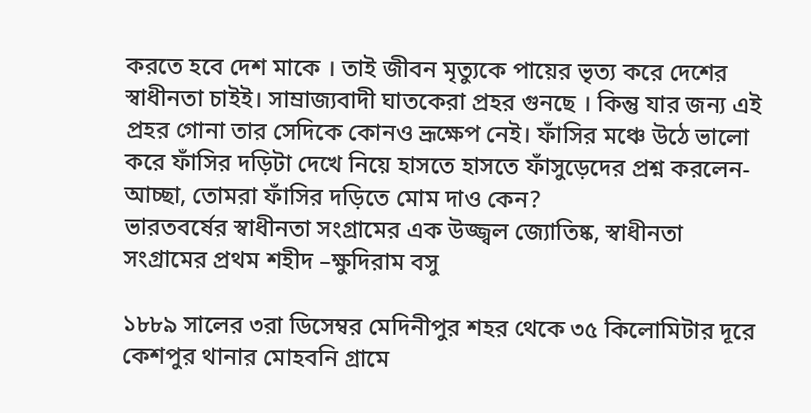করতে হবে দেশ মাকে । তাই জীবন মৃত্যুকে পায়ের ভৃত্য করে দেশের স্বাধীনতা চাইই। সাম্রাজ্যবাদী ঘাতকেরা প্রহর গুনছে । কিন্তু যার জন্য এই প্রহর গোনা তার সেদিকে কোনও ভ্রূক্ষেপ নেই। ফাঁসির মঞ্চে উঠে ভালো করে ফাঁসির দড়িটা দেখে নিয়ে হাসতে হাসতে ফাঁসুড়েদের প্রশ্ন করলেন-আচ্ছা, তোমরা ফাঁসির দড়িতে মোম দাও কেন?
ভারতবর্ষের স্বাধীনতা সংগ্রামের এক উজ্জ্বল জ্যোতিষ্ক, স্বাধীনতা সংগ্রামের প্রথম শহীদ –ক্ষুদিরাম বসু

১৮৮৯ সালের ৩রা ডিসেম্বর মেদিনীপুর শহর থেকে ৩৫ কিলোমিটার দূরে কেশপুর থানার মোহবনি গ্রামে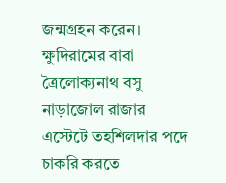জন্মগ্রহন করেন। ক্ষুদিরামের বাবা ত্রৈলোক্যনাথ বসু নাড়াজোল রাজার এস্টেটে তহশিলদার পদে চাকরি করতে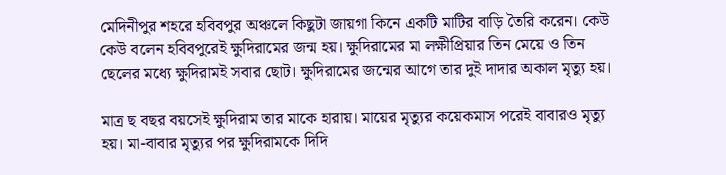মেদিনীপুর শহরে হবিবপুর অঞ্চলে কিছুটা জায়গা কিনে একটি মাটির বাড়ি তৈরি করেন। কেউ কেউ বলেন হবিবপুরেই ক্ষুদিরামের জন্ম হয়। ক্ষুদিরামের মা লক্ষীপ্রিয়ার তিন মেয়ে ও তিন ছেলের মধ্যে ক্ষুদিরামই সবার ছোট। ক্ষুদিরামের জন্মের আগে তার দুই দাদার অকাল মৃত্যু হয়।

মাত্র ছ বছর বয়সেই ক্ষুদিরাম তার মাকে হারায়। মায়ের মৃত্যুর কয়েকমাস পরেই বাবারও মৃত্যু হয়। মা-বাবার মৃত্যুর পর ক্ষুদিরামকে দিদি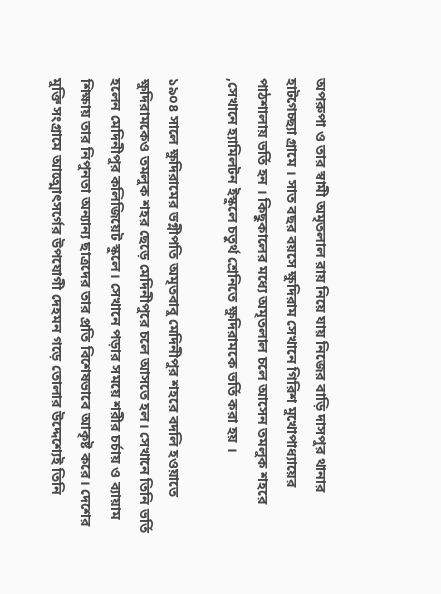অপরুপা ও তার স্বামী অমৃতলাল রায় নিয়ে যায় নিজের বাড়ি দাসপুর থানার হাটগেচ্ছ্যা গ্রামে । সাত বছর বয়সে ক্ষুদিরাম সেখানে গিরিশ মুখোপাধ্যায়ের পাঠশালায় ভর্তি হন । কিছুকালের মধ্যে অমৃতলাল চলে আসেন তমলুক শহরে ,সেখানে হ্যামিলটন ইস্কুলে চতুর্থ শ্রেনিতে ক্ষুদিরামকে ভর্তি করা হয় ।

১৯০৪ সালে ক্ষুদিরামের ভগ্নীপতি অমৃতবাবু মেদিনীপুর শহরে বদলি হওয়াতে ক্ষুদিরামকেও তমলুক শহর ছেড়ে মেদিনীপুরে চলে আসতে হল। সেখানে তিনি ভর্তি হলেন মেদিনীপুর কলিজিয়েট স্কুলে। সেখানে পড়ার সময়ে শরীর চর্চায় ও ব্যায়াম শিক্ষায় তার নিপুনতা অন্যান্য ছাত্রদের তার প্রতি বিশেষভাবে আকৃষ্ট করে। দেশের মুক্তি সংগ্রামে আত্মোৎসর্গের উপযোগী দেহমন গড়ে তোলার উদ্দেশ্যেই তিনি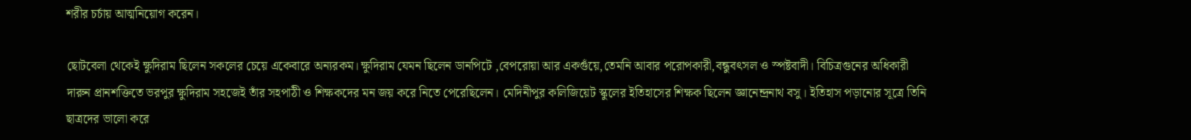শরীর চর্চায় আত্মনিয়োগ করেন।

ছোটবেলা থেকেই ক্ষুদিরাম ছিলেন সকলের চেয়ে একেবারে অন্যরকম। ক্ষুদিরাম যেমন ছিলেন ডানপিটে ,বেপরোয়া আর একগুঁয়ে,তেমনি আবার পরোপকারী,বন্ধুবৎসল ও স্পষ্টবাদী। বিচিত্রগুনের অধিকারী দারুন প্রানশক্তিতে ভরপুর ক্ষুদিরাম সহজেই তাঁর সহপাঠী ও শিক্ষকদের মন জয় করে নিতে পেরেছিলেন। মেদিনীপুর কলিজিয়েট স্কুলের ইতিহাসের শিক্ষক ছিলেন জ্ঞানেন্দ্রনাথ বসু। ইতিহাস পড়ানোর সূত্রে তিনি ছাত্রদের ভালো করে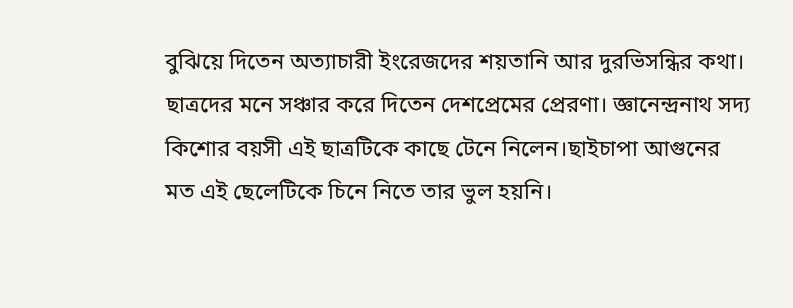বুঝিয়ে দিতেন অত্যাচারী ইংরেজদের শয়তানি আর দুরভিসন্ধির কথা। ছাত্রদের মনে সঞ্চার করে দিতেন দেশপ্রেমের প্রেরণা। জ্ঞানেন্দ্রনাথ সদ্য কিশোর বয়সী এই ছাত্রটিকে কাছে টেনে নিলেন।ছাইচাপা আগুনের মত এই ছেলেটিকে চিনে নিতে তার ভুল হয়নি।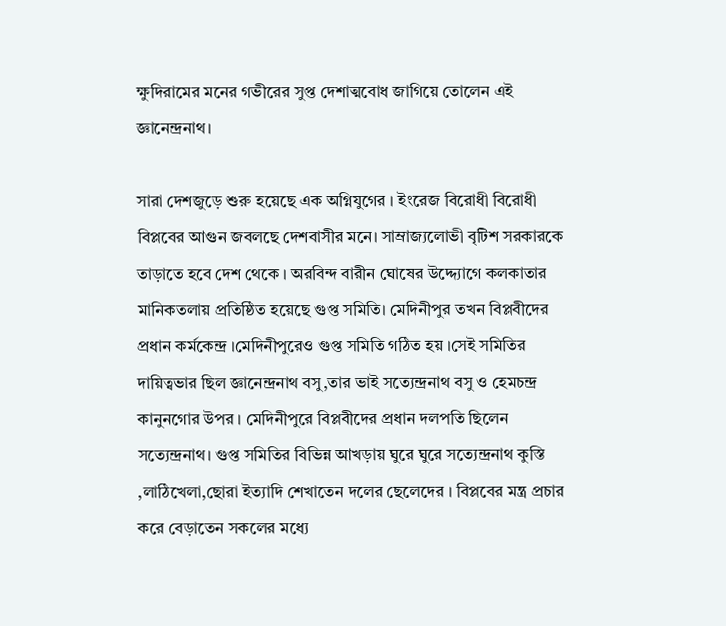ক্ষুদিরামের মনের গভীরের সুপ্ত দেশাত্মবোধ জাগিয়ে তোলেন এই জ্ঞানেন্দ্রনাথ।

সারা দেশজুড়ে শুরু হয়েছে এক অগ্নিযুগের । ইংরেজ বিরোধী বিরোধী বিপ্লবের আগুন জবলছে দেশবাসীর মনে। সাম্রাজ্যলোভী বৃটিশ সরকারকে তাড়াতে হবে দেশ থেকে । অরবিন্দ বারীন ঘোষের উদ্দ্যোগে কলকাতার মানিকতলায় প্রতিষ্ঠিত হয়েছে গুপ্ত সমিতি। মেদিনীপুর তখন বিপ্লবীদের প্রধান কর্মকেন্দ্র ।মেদিনীপুরেও গুপ্ত সমিতি গঠিত হয় ।সেই সমিতির দায়িত্বভার ছিল জ্ঞানেন্দ্রনাথ বসু,তার ভাই সত্যেন্দ্রনাথ বসু ও হেমচন্দ্র কানুনগোর উপর । মেদিনীপুরে বিপ্লবীদের প্রধান দলপতি ছিলেন সত্যেন্দ্রনাথ। গুপ্ত সমিতির বিভিন্ন আখড়ায় ঘুরে ঘুরে সত্যেন্দ্রনাথ কুস্তি ,লাঠিখেলা,ছোরা ইত্যাদি শেখাতেন দলের ছেলেদের । বিপ্লবের মন্ত্র প্রচার করে বেড়াতেন সকলের মধ্যে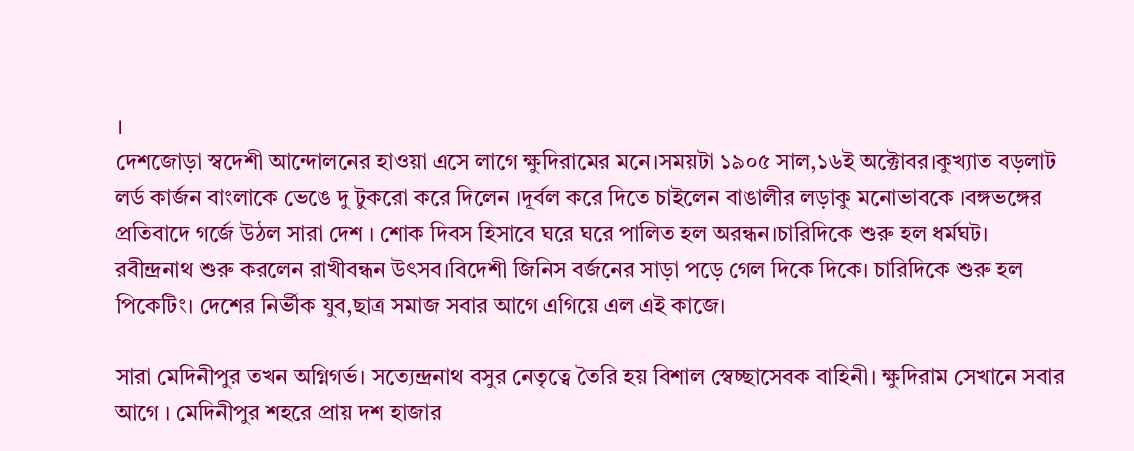।
দেশজোড়া স্বদেশী আন্দোলনের হাওয়া এসে লাগে ক্ষুদিরামের মনে।সময়টা ১৯০৫ সাল,১৬ই অক্টোবর।কুখ্যাত বড়লাট লর্ড কার্জন বাংলাকে ভেঙে দু টুকরো করে দিলেন ।দূর্বল করে দিতে চাইলেন বাঙালীর লড়াকু মনোভাবকে ।বঙ্গভঙ্গের প্রতিবাদে গর্জে উঠল সারা দেশ । শোক দিবস হিসাবে ঘরে ঘরে পালিত হল অরন্ধন।চারিদিকে শুরু হল ধর্মঘট। রবীন্দ্রনাথ শুরু করলেন রাখীবন্ধন উৎসব।বিদেশী জিনিস বর্জনের সাড়া পড়ে গেল দিকে দিকে। চারিদিকে শুরু হল পিকেটিং। দেশের নির্ভীক যুব,ছাত্র সমাজ সবার আগে এগিয়ে এল এই কাজে।

সারা মেদিনীপুর তখন অগ্নিগর্ভ। সত্যেন্দ্রনাথ বসুর নেতৃত্বে তৈরি হয় বিশাল স্বেচ্ছাসেবক বাহিনী। ক্ষুদিরাম সেখানে সবার আগে । মেদিনীপুর শহরে প্রায় দশ হাজার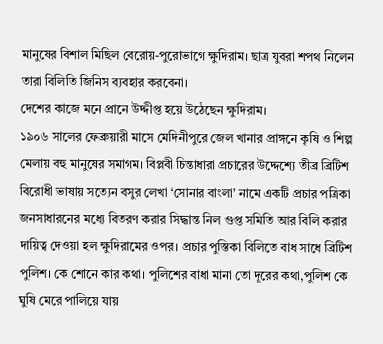মানুষের বিশাল মিছিল বেরোয়-পুরোভাগে ক্ষুদিরাম। ছাত্র যুবরা শপথ নিলেন তারা বিলিতি জিনিস ব্যবহার করবেনা।
দেশের কাজে মনে প্রানে উদ্দীপ্ত হয়ে উঠেছেন ক্ষুদিরাম।
১৯০৬ সালের ফেব্রুয়ারী মাসে মেদিনীপুরে জেল খানার প্রাঙ্গনে কৃষি ও শিল্প মেলায় বহু মানুষের সমাগম। বিপ্লবী চিন্তাধারা প্রচারের উদ্দেশ্যে তীব্র ব্রিটিশ বিরোধী ভাষায় সত্যেন বসুর লেখা ‘সোনার বাংলা’ নামে একটি প্রচার পত্রিকা জনসাধারনের মধ্যে বিতরণ করার সিদ্ধান্ত নিল গুপ্ত সমিতি আর বিলি করার দায়িত্ব দেওয়া হল ক্ষুদিরামের ওপর। প্রচার পুস্তিকা বিলিতে বাধ সাধে ব্রিটিশ পুলিশ। কে শোনে কার কথা। পুলিশের বাধা মানা তো দূরের কথা,পুলিশ কে ঘুষি মেরে পালিয়ে যায়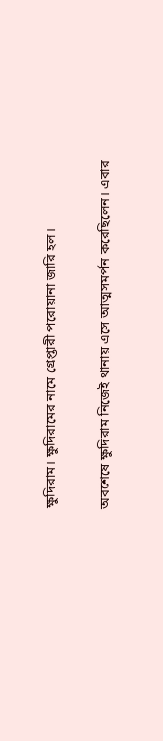ক্ষুদিরাম। ক্ষুদিরামের নামে গ্রেপ্তারী পরোয়ানা জারি হল।

অবশেষে ক্ষুদিরাম নিজেই থানায় এসে আত্মসমর্পন করেছিলেন। এবার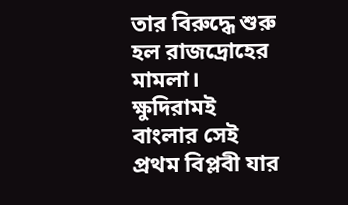তার বিরুদ্ধে শুরু হল রাজদ্রোহের মামলা। ক্ষুদিরামই বাংলার সেই প্রথম বিপ্লবী যার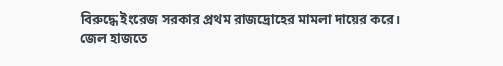বিরুদ্ধে ইংরেজ সরকার প্রথম রাজদ্রোহের মামলা দায়ের করে। জেল হাজতে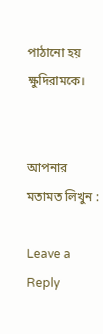পাঠানো হয় ক্ষুদিরামকে।


আপনার মতামত লিখুন :

Leave a Reply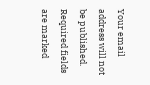Your email address will not be published. Required fields are marked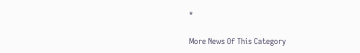*

More News Of This Category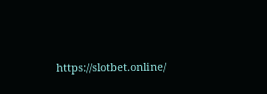https://slotbet.online/